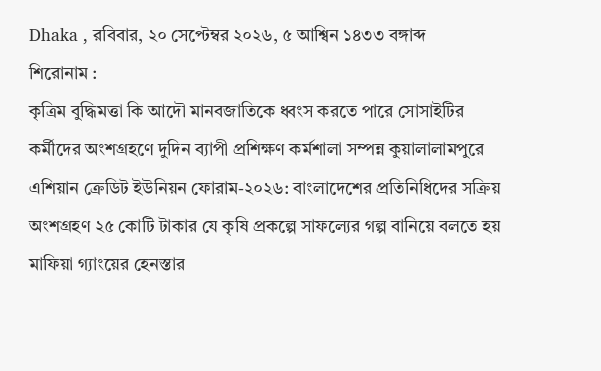Dhaka , রবিবার, ২০ সেপ্টেম্বর ২০২৬, ৫ আশ্বিন ১৪৩৩ বঙ্গাব্দ
শিরোনাম :
কৃত্রিম বুদ্ধিমত্তা কি আদৌ মানবজাতিকে ধ্বংস করতে পারে সোসাইটির কর্মীদের অংশগ্রহণে দুদিন ব্যাপী প্রশিক্ষণ কর্মশালা সম্পন্ন কুয়ালালামপুরে এশিয়ান ক্রেডিট ইউনিয়ন ফোরাম-২০২৬: বাংলাদেশের প্রতিনিধিদের সক্রিয় অংশগ্রহণ ২৫ কোটি টাকার যে কৃষি প্রকল্পে সাফল্যের গল্প বানিয়ে বলতে হয় মাফিয়া গ্যাংয়ের হেনস্তার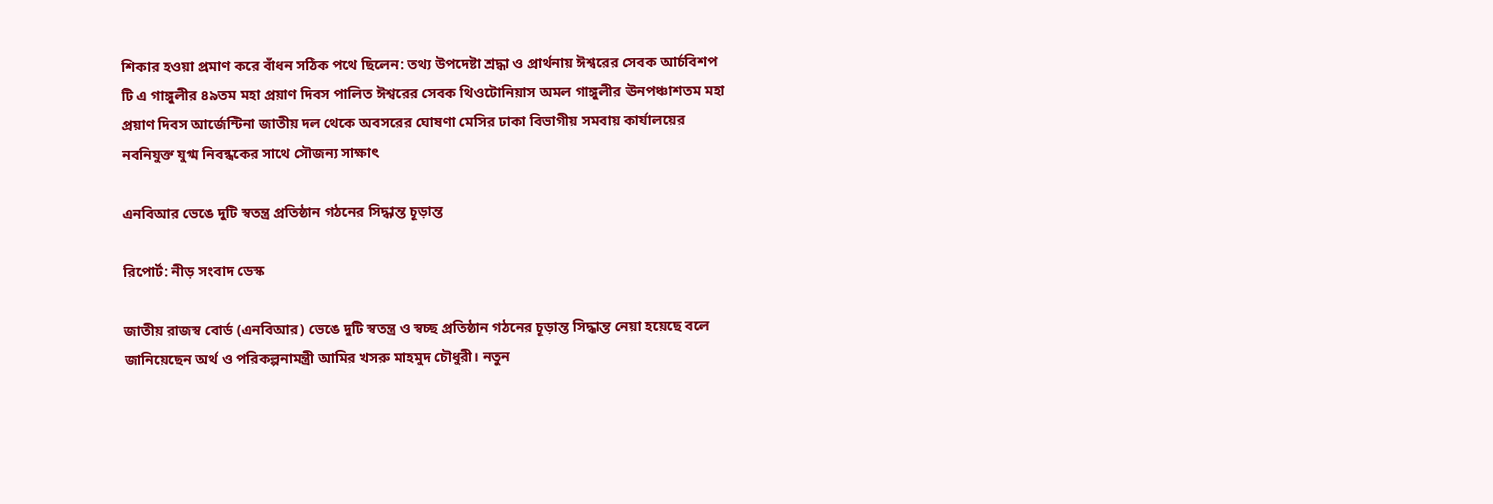শিকার হওয়া প্রমাণ করে বাঁধন সঠিক পথে ছিলেন: তথ্য উপদেষ্টা শ্রদ্ধা ও প্রার্থনায় ঈশ্বরের সেবক আর্চবিশপ টি এ গাঙ্গুলীর ৪৯তম মহা প্রয়াণ দিবস পালিত ঈশ্বরের সেবক থিওটোনিয়াস অমল গাঙ্গুলীর ঊনপঞ্চাশতম মহা প্রয়াণ দিবস আর্জেন্টিনা জাতীয় দল থেকে অবসরের ঘোষণা মেসির ঢাকা বিভাগীয় সমবায় কার্যালয়ের নবনিযুক্ত যুগ্ম নিবন্ধকের সাথে সৌজন্য সাক্ষাৎ

এনবিআর ভেঙে দুটি স্বতন্ত্র প্রতিষ্ঠান গঠনের সিদ্ধান্ত চূড়ান্ত

রিপোর্ট: নীড় সংবাদ ডেস্ক

জাতীয় রাজস্ব বোর্ড (এনবিআর) ভেঙে দুটি স্বতন্ত্র ও স্বচ্ছ প্রতিষ্ঠান গঠনের চূড়ান্ত সিদ্ধান্ত নেয়া হয়েছে বলে জানিয়েছেন অর্থ ও পরিকল্পনামন্ত্রী আমির খসরু মাহমুদ চৌধুরী। নতুন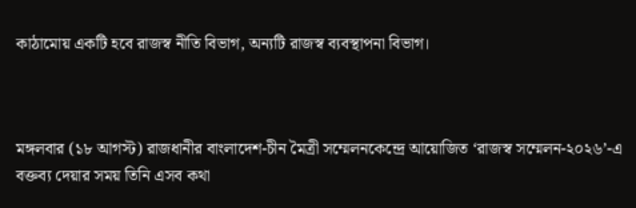কাঠামোয় একটি হবে রাজস্ব নীতি বিভাগ, অন্যটি রাজস্ব ব্যবস্থাপনা বিভাগ।



মঙ্গলবার (১৮ আগস্ট) রাজধানীর বাংলাদেশ-চীন মৈত্রী সম্মেলনকেন্দ্রে আয়োজিত ‘রাজস্ব সম্মেলন-২০২৬’-এ বক্তব্য দেয়ার সময় তিনি এসব কথা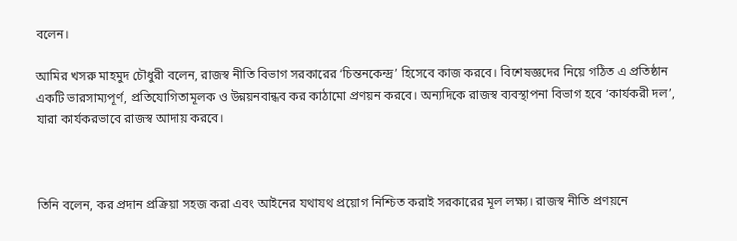বলেন।

আমির খসরু মাহমুদ চৌধুরী বলেন, রাজস্ব নীতি বিভাগ সরকারের ‘চিন্তনকেন্দ্র’ হিসেবে কাজ করবে। বিশেষজ্ঞদের নিয়ে গঠিত এ প্রতিষ্ঠান একটি ভারসাম্যপূর্ণ, প্রতিযোগিতামূলক ও উন্নয়নবান্ধব কর কাঠামো প্রণয়ন করবে। অন্যদিকে রাজস্ব ব্যবস্থাপনা বিভাগ হবে ‘কার্যকরী দল’, যারা কার্যকরভাবে রাজস্ব আদায় করবে।



তিনি বলেন, কর প্রদান প্রক্রিয়া সহজ করা এবং আইনের যথাযথ প্রয়োগ নিশ্চিত করাই সরকারের মূল লক্ষ্য। রাজস্ব নীতি প্রণয়নে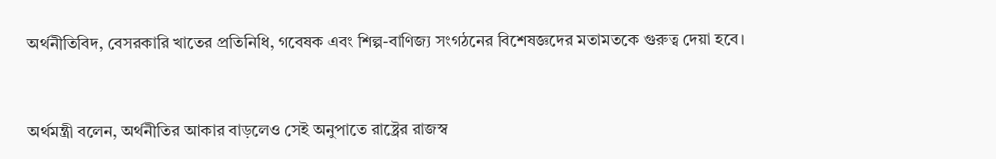অর্থনীতিবিদ, বেসরকারি খাতের প্রতিনিধি, গবেষক এবং শিল্প-বাণিজ্য সংগঠনের বিশেষজ্ঞদের মতামতকে গুরুত্ব দেয়া হবে।



অর্থমন্ত্রী বলেন, অর্থনীতির আকার বাড়লেও সেই অনুপাতে রাষ্ট্রের রাজস্ব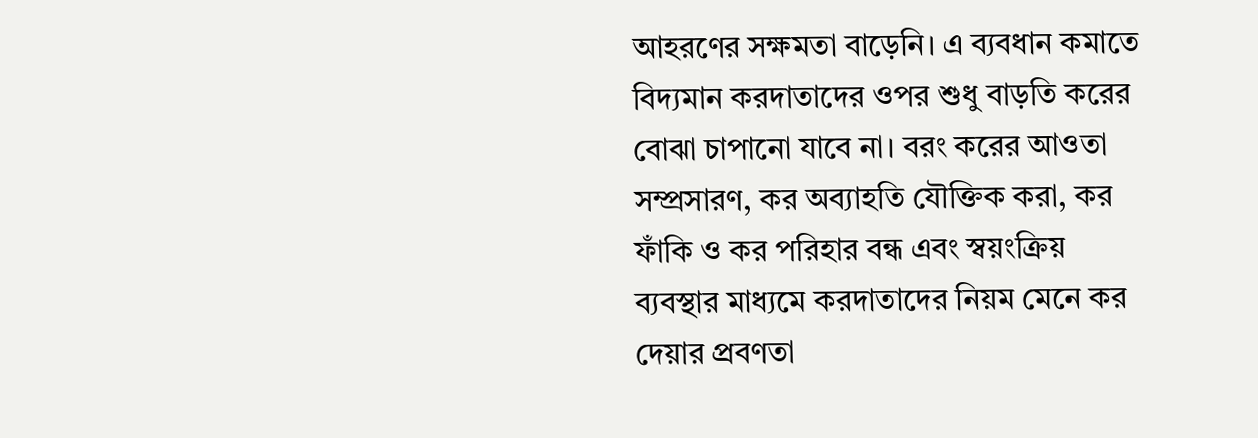আহরণের সক্ষমতা বাড়েনি। এ ব্যবধান কমাতে বিদ্যমান করদাতাদের ওপর শুধু বাড়তি করের বোঝা চাপানো যাবে না। বরং করের আওতা সম্প্রসারণ, কর অব্যাহতি যৌক্তিক করা, কর ফাঁকি ও কর পরিহার বন্ধ এবং স্বয়ংক্রিয় ব্যবস্থার মাধ্যমে করদাতাদের নিয়ম মেনে কর দেয়ার প্রবণতা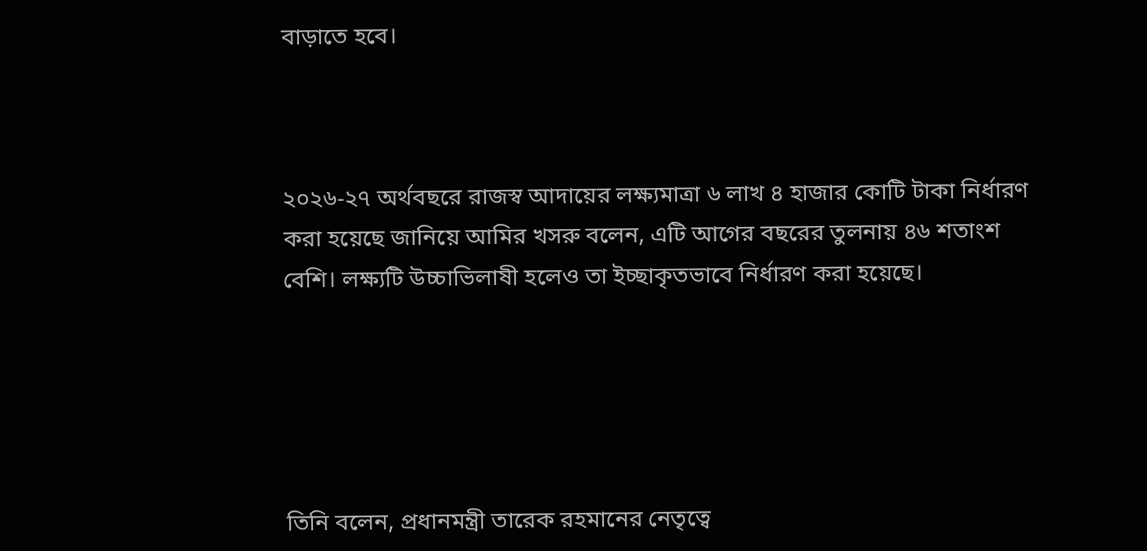বাড়াতে হবে।



২০২৬-২৭ অর্থবছরে রাজস্ব আদায়ের লক্ষ্যমাত্রা ৬ লাখ ৪ হাজার কোটি টাকা নির্ধারণ করা হয়েছে জানিয়ে আমির খসরু বলেন, এটি আগের বছরের তুলনায় ৪৬ শতাংশ বেশি। লক্ষ্যটি উচ্চাভিলাষী হলেও তা ইচ্ছাকৃতভাবে নির্ধারণ করা হয়েছে।





তিনি বলেন, প্রধানমন্ত্রী তারেক রহমানের নেতৃত্বে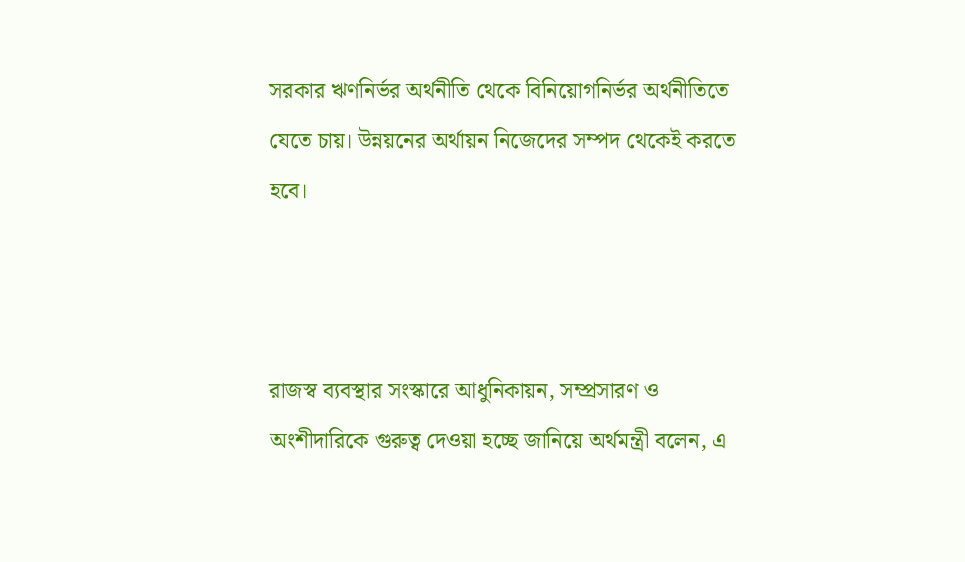সরকার ঋণনির্ভর অর্থনীতি থেকে বিনিয়োগনির্ভর অর্থনীতিতে যেতে চায়। উন্নয়নের অর্থায়ন নিজেদের সম্পদ থেকেই করতে হবে।



রাজস্ব ব্যবস্থার সংস্কারে আধুনিকায়ন, সম্প্রসারণ ও অংশীদারিকে গুরুত্ব দেওয়া হচ্ছে জানিয়ে অর্থমন্ত্রী বলেন, এ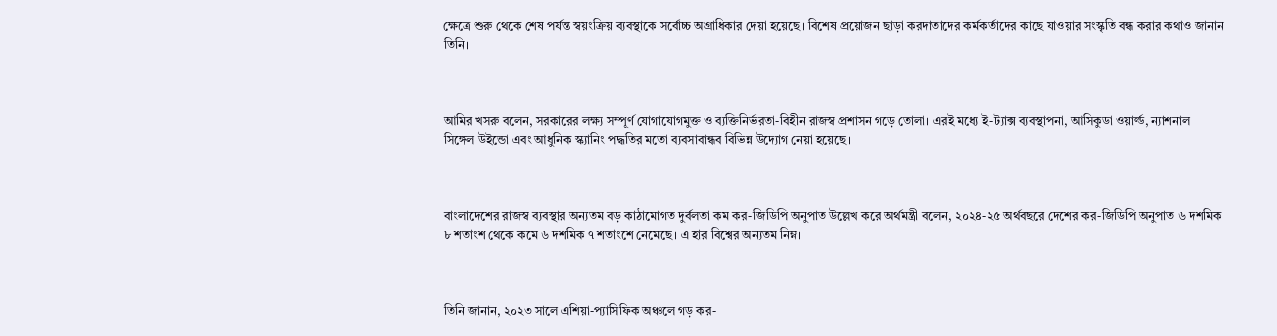ক্ষেত্রে শুরু থেকে শেষ পর্যন্ত স্বয়ংক্রিয় ব্যবস্থাকে সর্বোচ্চ অগ্রাধিকার দেয়া হয়েছে। বিশেষ প্রয়োজন ছাড়া করদাতাদের কর্মকর্তাদের কাছে যাওয়ার সংস্কৃতি বন্ধ করার কথাও জানান তিনি।



আমির খসরু বলেন, সরকারের লক্ষ্য সম্পূর্ণ যোগাযোগমুক্ত ও ব্যক্তিনির্ভরতা-বিহীন রাজস্ব প্রশাসন গড়ে তোলা। এরই মধ্যে ই-ট্যাক্স ব্যবস্থাপনা, আসিকুডা ওয়ার্ল্ড, ন্যাশনাল সিঙ্গেল উইন্ডো এবং আধুনিক স্ক্যানিং পদ্ধতির মতো ব্যবসাবান্ধব বিভিন্ন উদ্যোগ নেয়া হয়েছে।



বাংলাদেশের রাজস্ব ব্যবস্থার অন্যতম বড় কাঠামোগত দুর্বলতা কম কর-জিডিপি অনুপাত উল্লেখ করে অর্থমন্ত্রী বলেন, ২০২৪-২৫ অর্থবছরে দেশের কর-জিডিপি অনুপাত ৬ দশমিক ৮ শতাংশ থেকে কমে ৬ দশমিক ৭ শতাংশে নেমেছে। এ হার বিশ্বের অন্যতম নিম্ন।



তিনি জানান, ২০২৩ সালে এশিয়া-প্যাসিফিক অঞ্চলে গড় কর-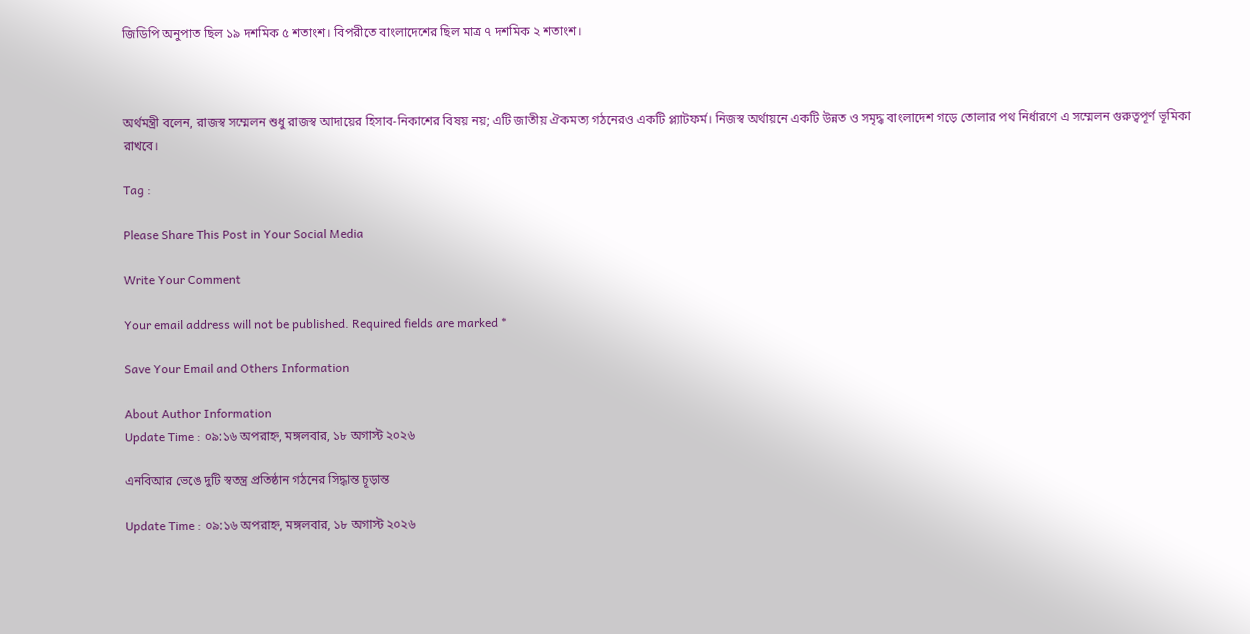জিডিপি অনুপাত ছিল ১৯ দশমিক ৫ শতাংশ। বিপরীতে বাংলাদেশের ছিল মাত্র ৭ দশমিক ২ শতাংশ।



অর্থমন্ত্রী বলেন, রাজস্ব সম্মেলন শুধু রাজস্ব আদায়ের হিসাব-নিকাশের বিষয় নয়; এটি জাতীয় ঐকমত্য গঠনেরও একটি প্ল্যাটফর্ম। নিজস্ব অর্থায়নে একটি উন্নত ও সমৃদ্ধ বাংলাদেশ গড়ে তোলার পথ নির্ধারণে এ সম্মেলন গুরুত্বপূর্ণ ভূমিকা রাখবে।

Tag :

Please Share This Post in Your Social Media

Write Your Comment

Your email address will not be published. Required fields are marked *

Save Your Email and Others Information

About Author Information
Update Time : ০৯:১৬ অপরাহ্ন, মঙ্গলবার, ১৮ অগাস্ট ২০২৬

এনবিআর ভেঙে দুটি স্বতন্ত্র প্রতিষ্ঠান গঠনের সিদ্ধান্ত চূড়ান্ত

Update Time : ০৯:১৬ অপরাহ্ন, মঙ্গলবার, ১৮ অগাস্ট ২০২৬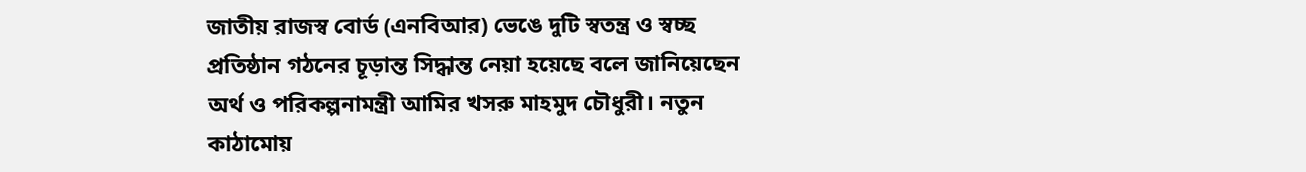জাতীয় রাজস্ব বোর্ড (এনবিআর) ভেঙে দুটি স্বতন্ত্র ও স্বচ্ছ প্রতিষ্ঠান গঠনের চূড়ান্ত সিদ্ধান্ত নেয়া হয়েছে বলে জানিয়েছেন অর্থ ও পরিকল্পনামন্ত্রী আমির খসরু মাহমুদ চৌধুরী। নতুন কাঠামোয়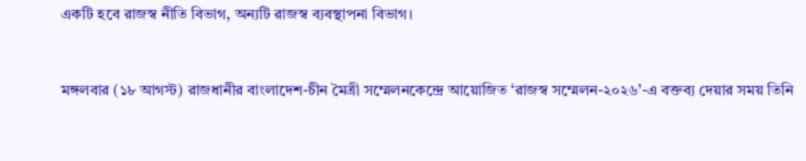একটি হবে রাজস্ব নীতি বিভাগ, অন্যটি রাজস্ব ব্যবস্থাপনা বিভাগ।



মঙ্গলবার (১৮ আগস্ট) রাজধানীর বাংলাদেশ-চীন মৈত্রী সম্মেলনকেন্দ্রে আয়োজিত ‘রাজস্ব সম্মেলন-২০২৬’-এ বক্তব্য দেয়ার সময় তিনি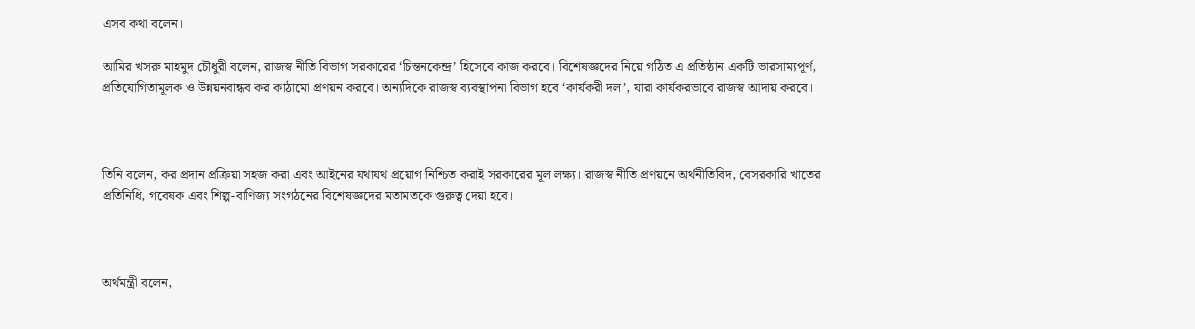এসব কথা বলেন।

আমির খসরু মাহমুদ চৌধুরী বলেন, রাজস্ব নীতি বিভাগ সরকারের ‘চিন্তনকেন্দ্র’ হিসেবে কাজ করবে। বিশেষজ্ঞদের নিয়ে গঠিত এ প্রতিষ্ঠান একটি ভারসাম্যপূর্ণ, প্রতিযোগিতামূলক ও উন্নয়নবান্ধব কর কাঠামো প্রণয়ন করবে। অন্যদিকে রাজস্ব ব্যবস্থাপনা বিভাগ হবে ‘কার্যকরী দল’, যারা কার্যকরভাবে রাজস্ব আদায় করবে।



তিনি বলেন, কর প্রদান প্রক্রিয়া সহজ করা এবং আইনের যথাযথ প্রয়োগ নিশ্চিত করাই সরকারের মূল লক্ষ্য। রাজস্ব নীতি প্রণয়নে অর্থনীতিবিদ, বেসরকারি খাতের প্রতিনিধি, গবেষক এবং শিল্প-বাণিজ্য সংগঠনের বিশেষজ্ঞদের মতামতকে গুরুত্ব দেয়া হবে।



অর্থমন্ত্রী বলেন,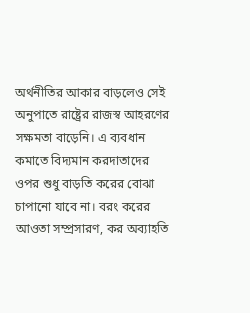অর্থনীতির আকার বাড়লেও সেই অনুপাতে রাষ্ট্রের রাজস্ব আহরণের সক্ষমতা বাড়েনি। এ ব্যবধান কমাতে বিদ্যমান করদাতাদের ওপর শুধু বাড়তি করের বোঝা চাপানো যাবে না। বরং করের আওতা সম্প্রসারণ, কর অব্যাহতি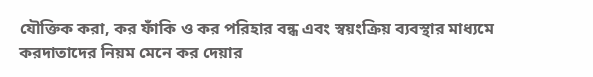যৌক্তিক করা, কর ফাঁকি ও কর পরিহার বন্ধ এবং স্বয়ংক্রিয় ব্যবস্থার মাধ্যমে করদাতাদের নিয়ম মেনে কর দেয়ার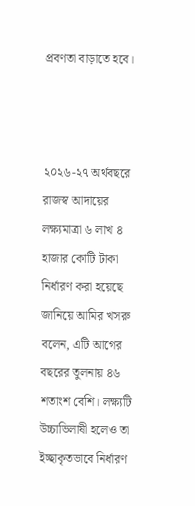প্রবণতা বাড়াতে হবে।



২০২৬-২৭ অর্থবছরে রাজস্ব আদায়ের লক্ষ্যমাত্রা ৬ লাখ ৪ হাজার কোটি টাকা নির্ধারণ করা হয়েছে জানিয়ে আমির খসরু বলেন, এটি আগের বছরের তুলনায় ৪৬ শতাংশ বেশি। লক্ষ্যটি উচ্চাভিলাষী হলেও তা ইচ্ছাকৃতভাবে নির্ধারণ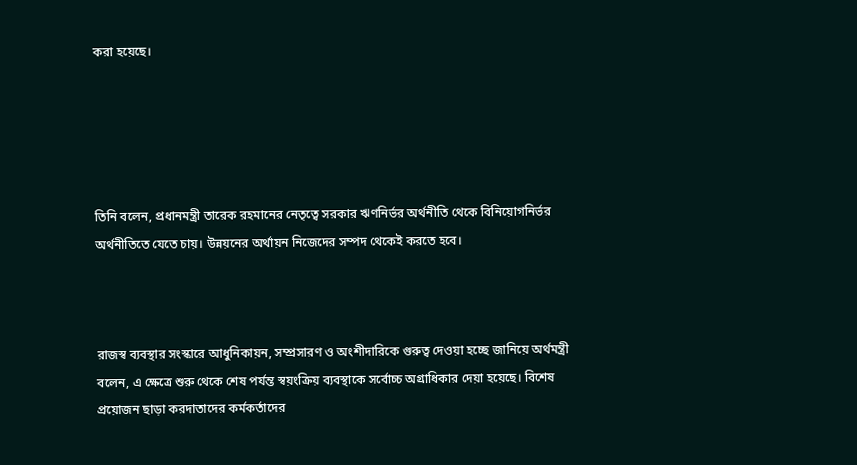করা হয়েছে।





তিনি বলেন, প্রধানমন্ত্রী তারেক রহমানের নেতৃত্বে সরকার ঋণনির্ভর অর্থনীতি থেকে বিনিয়োগনির্ভর অর্থনীতিতে যেতে চায়। উন্নয়নের অর্থায়ন নিজেদের সম্পদ থেকেই করতে হবে।



রাজস্ব ব্যবস্থার সংস্কারে আধুনিকায়ন, সম্প্রসারণ ও অংশীদারিকে গুরুত্ব দেওয়া হচ্ছে জানিয়ে অর্থমন্ত্রী বলেন, এ ক্ষেত্রে শুরু থেকে শেষ পর্যন্ত স্বয়ংক্রিয় ব্যবস্থাকে সর্বোচ্চ অগ্রাধিকার দেয়া হয়েছে। বিশেষ প্রয়োজন ছাড়া করদাতাদের কর্মকর্তাদের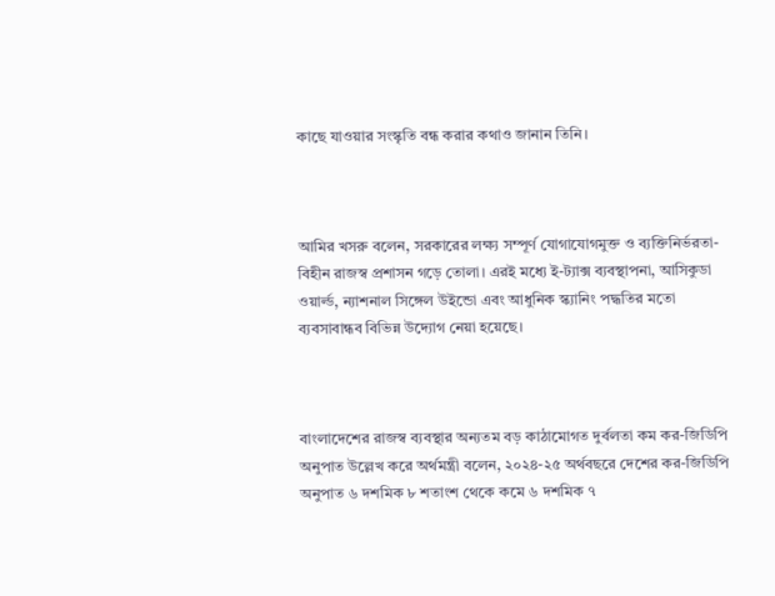কাছে যাওয়ার সংস্কৃতি বন্ধ করার কথাও জানান তিনি।



আমির খসরু বলেন, সরকারের লক্ষ্য সম্পূর্ণ যোগাযোগমুক্ত ও ব্যক্তিনির্ভরতা-বিহীন রাজস্ব প্রশাসন গড়ে তোলা। এরই মধ্যে ই-ট্যাক্স ব্যবস্থাপনা, আসিকুডা ওয়ার্ল্ড, ন্যাশনাল সিঙ্গেল উইন্ডো এবং আধুনিক স্ক্যানিং পদ্ধতির মতো ব্যবসাবান্ধব বিভিন্ন উদ্যোগ নেয়া হয়েছে।



বাংলাদেশের রাজস্ব ব্যবস্থার অন্যতম বড় কাঠামোগত দুর্বলতা কম কর-জিডিপি অনুপাত উল্লেখ করে অর্থমন্ত্রী বলেন, ২০২৪-২৫ অর্থবছরে দেশের কর-জিডিপি অনুপাত ৬ দশমিক ৮ শতাংশ থেকে কমে ৬ দশমিক ৭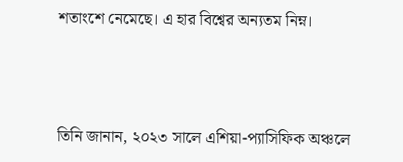শতাংশে নেমেছে। এ হার বিশ্বের অন্যতম নিম্ন।



তিনি জানান, ২০২৩ সালে এশিয়া-প্যাসিফিক অঞ্চলে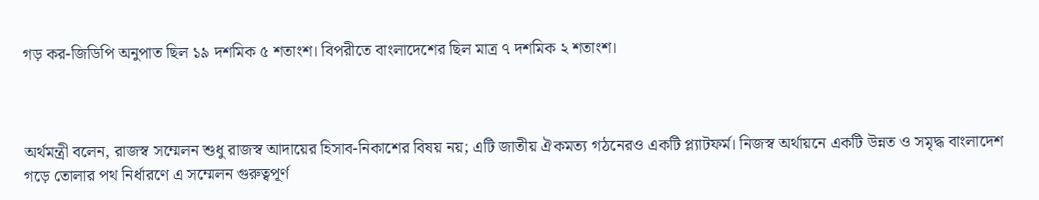গড় কর-জিডিপি অনুপাত ছিল ১৯ দশমিক ৫ শতাংশ। বিপরীতে বাংলাদেশের ছিল মাত্র ৭ দশমিক ২ শতাংশ।



অর্থমন্ত্রী বলেন, রাজস্ব সম্মেলন শুধু রাজস্ব আদায়ের হিসাব-নিকাশের বিষয় নয়; এটি জাতীয় ঐকমত্য গঠনেরও একটি প্ল্যাটফর্ম। নিজস্ব অর্থায়নে একটি উন্নত ও সমৃদ্ধ বাংলাদেশ গড়ে তোলার পথ নির্ধারণে এ সম্মেলন গুরুত্বপূর্ণ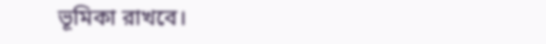ভূমিকা রাখবে।